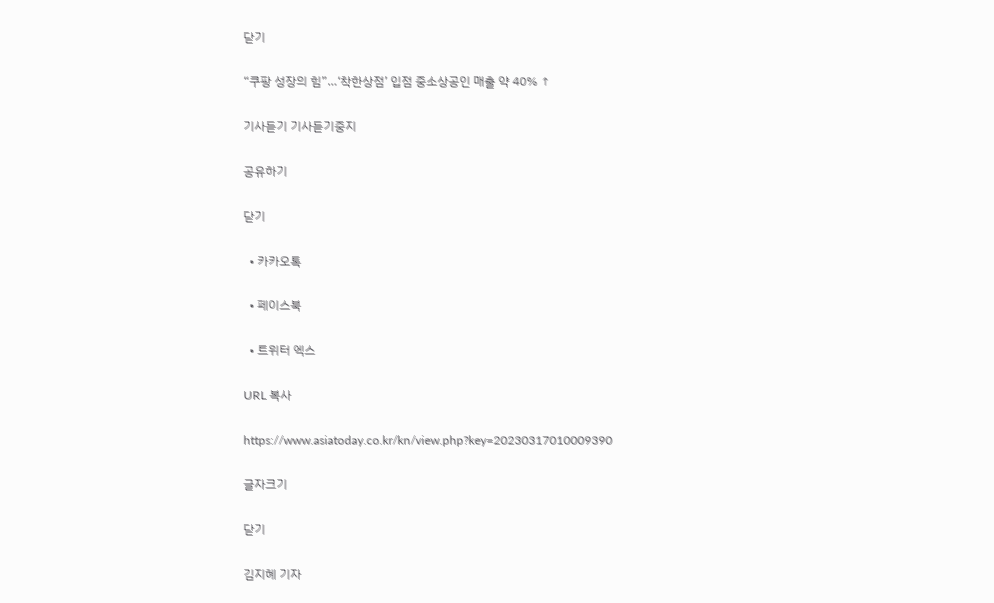닫기

“쿠팡 성장의 힘”…‘착한상점’ 입점 중소상공인 매출 약 40% ↑

기사듣기 기사듣기중지

공유하기

닫기

  • 카카오톡

  • 페이스북

  • 트위터 엑스

URL 복사

https://www.asiatoday.co.kr/kn/view.php?key=20230317010009390

글자크기

닫기

김지혜 기자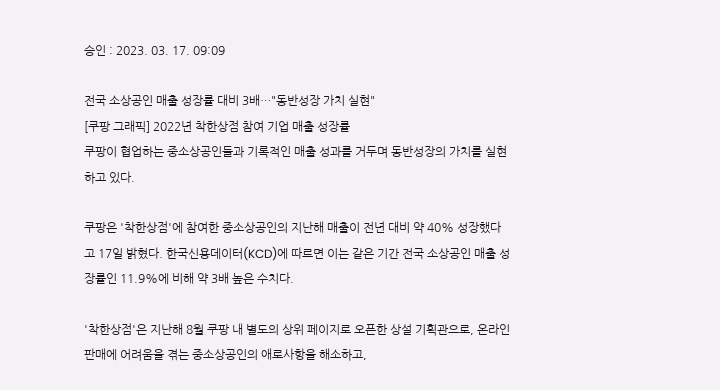승인 : 2023. 03. 17. 09:09

전국 소상공인 매출 성장률 대비 3배…"동반성장 가치 실현"
[쿠팡 그래픽] 2022년 착한상점 참여 기업 매출 성장률
쿠팡이 협업하는 중소상공인들과 기록적인 매출 성과를 거두며 동반성장의 가치를 실현하고 있다.

쿠팡은 '착한상점'에 참여한 중소상공인의 지난해 매출이 전년 대비 약 40% 성장했다고 17일 밝혔다. 한국신용데이터(KCD)에 따르면 이는 같은 기간 전국 소상공인 매출 성장률인 11.9%에 비해 약 3배 높은 수치다.

'착한상점'은 지난해 8월 쿠팡 내 별도의 상위 페이지로 오픈한 상설 기획관으로, 온라인 판매에 어려움을 겪는 중소상공인의 애로사항을 해소하고,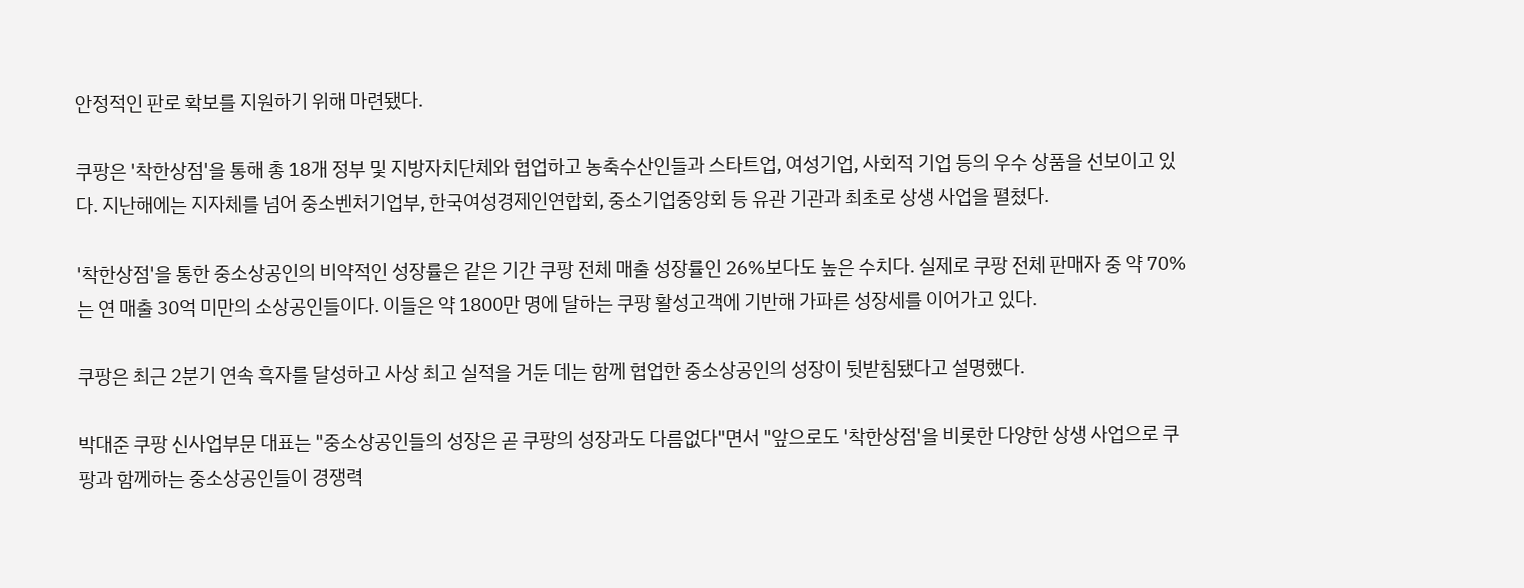안정적인 판로 확보를 지원하기 위해 마련됐다.

쿠팡은 '착한상점'을 통해 총 18개 정부 및 지방자치단체와 협업하고 농축수산인들과 스타트업, 여성기업, 사회적 기업 등의 우수 상품을 선보이고 있다. 지난해에는 지자체를 넘어 중소벤처기업부, 한국여성경제인연합회, 중소기업중앙회 등 유관 기관과 최초로 상생 사업을 펼쳤다.

'착한상점'을 통한 중소상공인의 비약적인 성장률은 같은 기간 쿠팡 전체 매출 성장률인 26%보다도 높은 수치다. 실제로 쿠팡 전체 판매자 중 약 70%는 연 매출 30억 미만의 소상공인들이다. 이들은 약 1800만 명에 달하는 쿠팡 활성고객에 기반해 가파른 성장세를 이어가고 있다.

쿠팡은 최근 2분기 연속 흑자를 달성하고 사상 최고 실적을 거둔 데는 함께 협업한 중소상공인의 성장이 뒷받침됐다고 설명했다.

박대준 쿠팡 신사업부문 대표는 "중소상공인들의 성장은 곧 쿠팡의 성장과도 다름없다"면서 "앞으로도 '착한상점'을 비롯한 다양한 상생 사업으로 쿠팡과 함께하는 중소상공인들이 경쟁력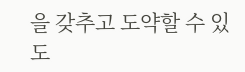을 갖추고 도약할 수 있도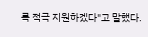록 적극 지원하겠다"고 말했다.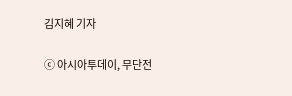김지혜 기자

ⓒ 아시아투데이, 무단전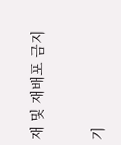재 및 재배포 금지

기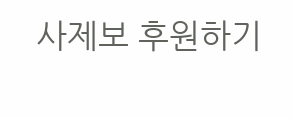사제보 후원하기